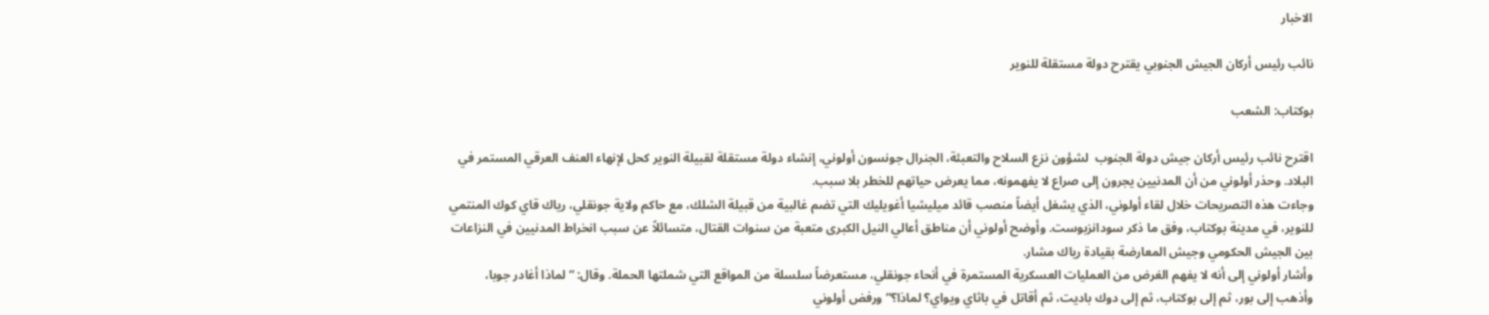الاخبار

نائب رئيس أركان الجيش الجنوبي يقترح دولة مستقلة للنوير

بوكتاب: الشعب

اقترح نائب رئيس أركان جيش دولة الجنوب  لشؤون نزع السلاح والتعبئة، الجنرال جونسون أولوني، إنشاء دولة مستقلة لقبيلة النوير كحل لإنهاء العنف العرقي المستمر في البلاد. وحذر أولوني من أن المدنيين يجرون إلى صراع لا يفهمونه، مما يعرض حياتهم للخطر بلا سبب.
وجاءت هذه التصريحات خلال لقاء أولوني، الذي يشغل أيضاً منصب قائد ميليشيا أغويليك التي تضم غالبية من قبيلة الشلك، مع حاكم ولاية جونقلي، رياك قاي كوك المنتمي للنوير، في مدينة بوكتاب، وفق ما ذكر سودانزبوست. وأوضح أولوني أن مناطق أعالي النيل الكبرى متعبة من سنوات القتال، متسائلاً عن سبب انخراط المدنيين في النزاعات بين الجيش الحكومي وجيش المعارضة بقيادة رياك مشار.
وأشار أولوني إلى أنه لا يفهم الغرض من العمليات العسكرية المستمرة في أنحاء جونقلي، مستعرضاً سلسلة من المواقع التي شملتها الحملة. وقال: “لماذا أغادر جوبا، وأذهب إلى بور، ثم إلى بوكتاب، ثم إلى دوك باديت، ثم أقاتل في باثاي ويواي؟ لماذا؟” ورفض أولوني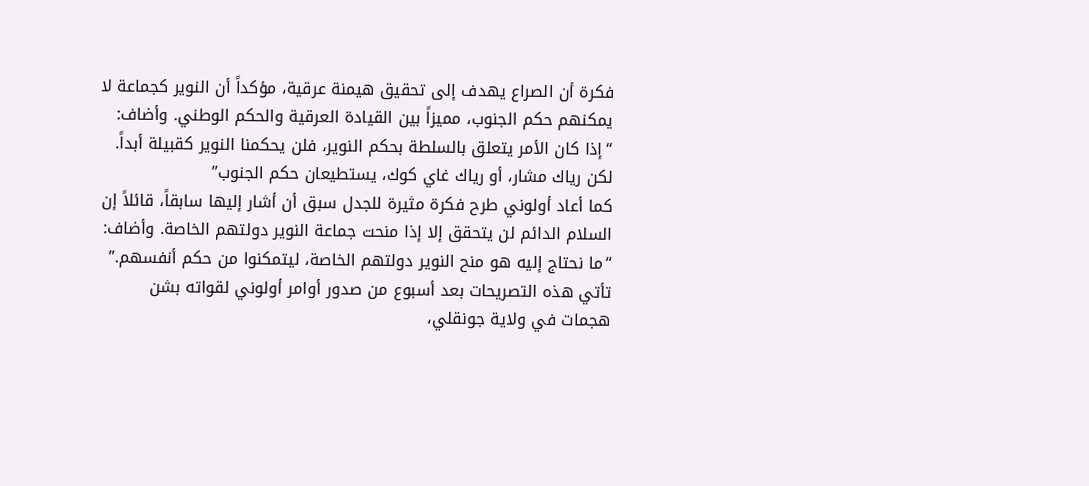فكرة أن الصراع يهدف إلى تحقيق هيمنة عرقية، مؤكداً أن النوير كجماعة لا يمكنهم حكم الجنوب، مميزاً بين القيادة العرقية والحكم الوطني. وأضاف: “إذا كان الأمر يتعلق بالسلطة بحكم النوير، فلن يحكمنا النوير كقبيلة أبداً. لكن رياك مشار، أو رياك غاي كوك، يستطيعان حكم الجنوب”
كما أعاد أولوني طرح فكرة مثيرة للجدل سبق أن أشار إليها سابقاً، قائلاً إن السلام الدائم لن يتحقق إلا إذا منحت جماعة النوير دولتهم الخاصة. وأضاف: “ما نحتاج إليه هو منح النوير دولتهم الخاصة، ليتمكنوا من حكم أنفسهم.”
تأتي هذه التصريحات بعد أسبوع من صدور أوامر أولوني لقواته بشن هجمات في ولاية جونقلي،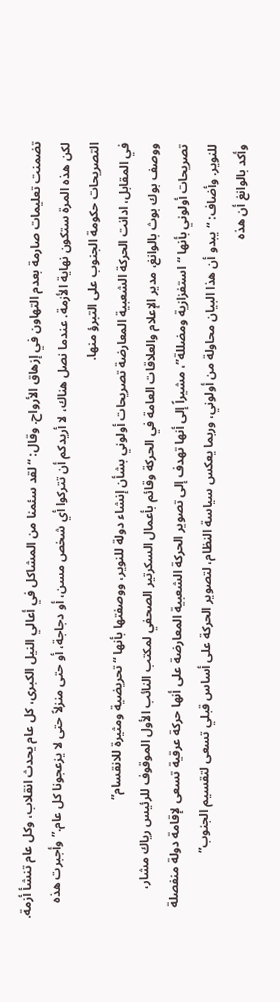تضمنت تعليمات صارمة بعدم التهاون في إزهاق الأرواح. وقال: “لقد سئمنا من المشاكل في أعالي النيل الكبرى، كل عام يحدث انقلاب، وكل عام تنشأ أزمة. لكن هذه المرة ستكون نهاية الأزمة. عندما نصل هناك، لا أريدكم أن تتركوا أي شخص مسن، أو دجاجة، أو حتى منزلاً حتى لا يزعجونا كل عام.” وأجبرت هذه التصريحات حكومة الجنوب على التبرؤ منها.
في المقابل، ادانت الحركة الشعبية المعارضة تصريحات أولوني بشأن إنشاء دولة للنوير، ووصفتها بأنها “تحريضية ومثيرة للانقسام”
ووصف بوك بوث بالوانغ، مدير الإعلام والعلاقات العامة في الحركة وقائم بأعمال السكرتير الصحفي لمكتب النائب الأول الموقوف للرئيس رياك مشار، تصريحات أولوني بأنها “استفزازية ومضللة”، مشيراً إلى أنها تهدف إلى تصوير الحركة الشعبية المعارضة على أنها حركة عرقية تسعى لإقامة دولة منفصلة للنوير. وأضاف: “يبدو أن هذا البيان محاولة من أولوني، وربما يعكس سياسة النظام، لتصوير الحركة على أساس قبلي تسعى لتقسيم الجنوب”
وأكد بالوانغ أن هذه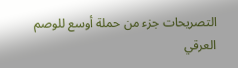التصريحات جزء من حملة أوسع للوصم العرقي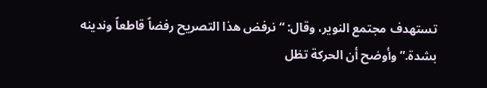تستهدف مجتمع النوير، وقال: “نرفض هذا التصريح رفضاً قاطعاً وندينه بشدة.” وأوضح أن الحركة تظل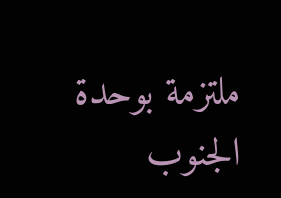ملتزمة بوحدة الجنوب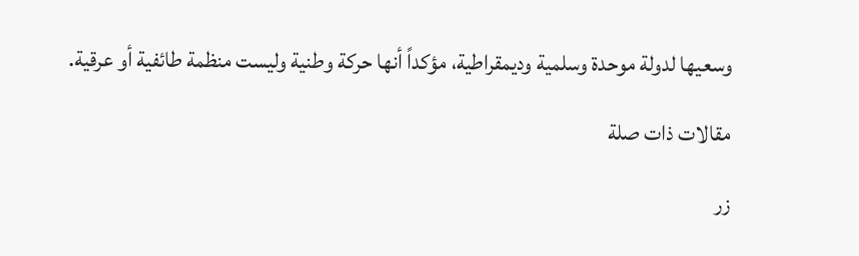وسعيها لدولة موحدة وسلمية وديمقراطية، مؤكداً أنها حركة وطنية وليست منظمة طائفية أو عرقية.

مقالات ذات صلة

زر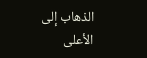الذهاب إلى الأعلى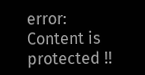error: Content is protected !!